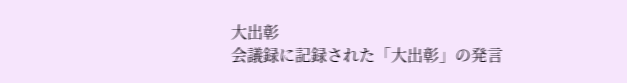大出彰
会議録に記録された「大出彰」の発言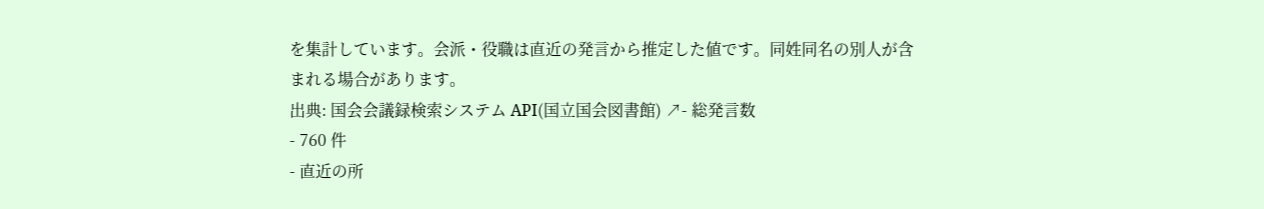を集計しています。会派・役職は直近の発言から推定した値です。同姓同名の別人が含まれる場合があります。
出典: 国会会議録検索システム API(国立国会図書館) ↗- 総発言数
- 760 件
- 直近の所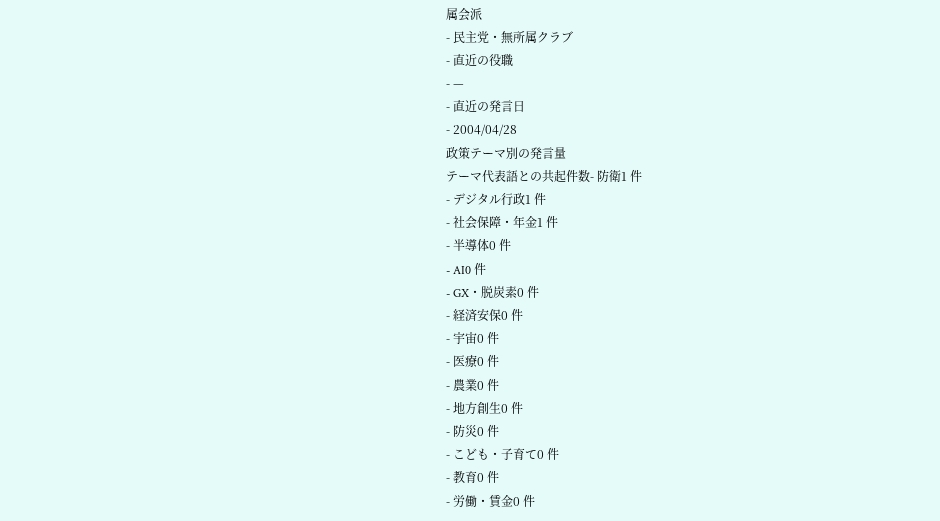属会派
- 民主党・無所属クラブ
- 直近の役職
- —
- 直近の発言日
- 2004/04/28
政策テーマ別の発言量
テーマ代表語との共起件数- 防衛1 件
- デジタル行政1 件
- 社会保障・年金1 件
- 半導体0 件
- AI0 件
- GX・脱炭素0 件
- 経済安保0 件
- 宇宙0 件
- 医療0 件
- 農業0 件
- 地方創生0 件
- 防災0 件
- こども・子育て0 件
- 教育0 件
- 労働・賃金0 件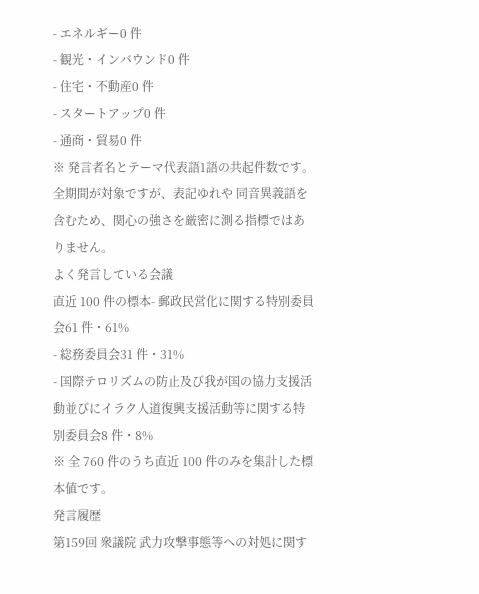- エネルギー0 件
- 観光・インバウンド0 件
- 住宅・不動産0 件
- スタートアップ0 件
- 通商・貿易0 件
※ 発言者名とテーマ代表語1語の共起件数です。全期間が対象ですが、表記ゆれや 同音異義語を含むため、関心の強さを厳密に測る指標ではありません。
よく発言している会議
直近 100 件の標本- 郵政民営化に関する特別委員会61 件・61%
- 総務委員会31 件・31%
- 国際テロリズムの防止及び我が国の協力支援活動並びにイラク人道復興支援活動等に関する特別委員会8 件・8%
※ 全 760 件のうち直近 100 件のみを集計した標本値です。
発言履歴
第159回 衆議院 武力攻撃事態等への対処に関す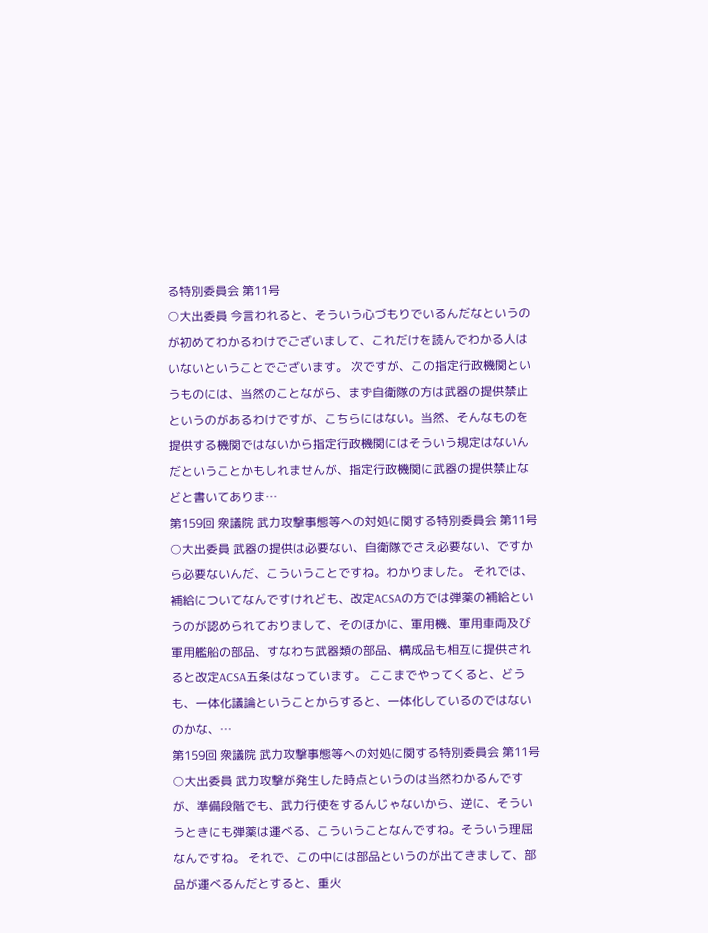る特別委員会 第11号
○大出委員 今言われると、そういう心づもりでいるんだなというのが初めてわかるわけでございまして、これだけを読んでわかる人はいないということでございます。 次ですが、この指定行政機関というものには、当然のことながら、まず自衛隊の方は武器の提供禁止というのがあるわけですが、こちらにはない。当然、そんなものを提供する機関ではないから指定行政機関にはそういう規定はないんだということかもしれませんが、指定行政機関に武器の提供禁止などと書いてありま…
第159回 衆議院 武力攻撃事態等への対処に関する特別委員会 第11号
○大出委員 武器の提供は必要ない、自衛隊でさえ必要ない、ですから必要ないんだ、こういうことですね。わかりました。 それでは、補給についてなんですけれども、改定ACSAの方では弾薬の補給というのが認められておりまして、そのほかに、軍用機、軍用車両及び軍用艦船の部品、すなわち武器類の部品、構成品も相互に提供されると改定ACSA五条はなっています。 ここまでやってくると、どうも、一体化議論ということからすると、一体化しているのではないのかな、…
第159回 衆議院 武力攻撃事態等への対処に関する特別委員会 第11号
○大出委員 武力攻撃が発生した時点というのは当然わかるんですが、準備段階でも、武力行使をするんじゃないから、逆に、そういうときにも弾薬は運べる、こういうことなんですね。そういう理屈なんですね。 それで、この中には部品というのが出てきまして、部品が運べるんだとすると、重火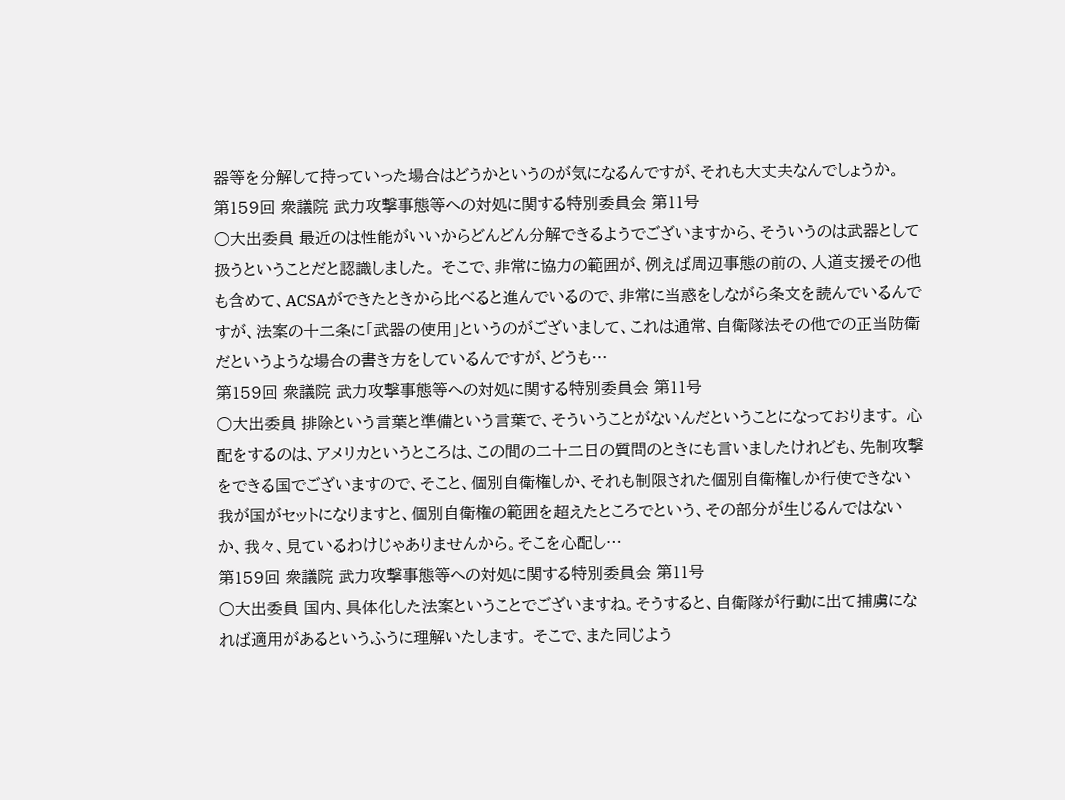器等を分解して持っていった場合はどうかというのが気になるんですが、それも大丈夫なんでしょうか。
第159回 衆議院 武力攻撃事態等への対処に関する特別委員会 第11号
○大出委員 最近のは性能がいいからどんどん分解できるようでございますから、そういうのは武器として扱うということだと認識しました。 そこで、非常に協力の範囲が、例えば周辺事態の前の、人道支援その他も含めて、ACSAができたときから比べると進んでいるので、非常に当惑をしながら条文を読んでいるんですが、法案の十二条に「武器の使用」というのがございまして、これは通常、自衛隊法その他での正当防衛だというような場合の書き方をしているんですが、どうも…
第159回 衆議院 武力攻撃事態等への対処に関する特別委員会 第11号
○大出委員 排除という言葉と準備という言葉で、そういうことがないんだということになっております。 心配をするのは、アメリカというところは、この間の二十二日の質問のときにも言いましたけれども、先制攻撃をできる国でございますので、そこと、個別自衛権しか、それも制限された個別自衛権しか行使できない我が国がセットになりますと、個別自衛権の範囲を超えたところでという、その部分が生じるんではないか、我々、見ているわけじゃありませんから。そこを心配し…
第159回 衆議院 武力攻撃事態等への対処に関する特別委員会 第11号
○大出委員 国内、具体化した法案ということでございますね。そうすると、自衛隊が行動に出て捕虜になれば適用があるというふうに理解いたします。 そこで、また同じよう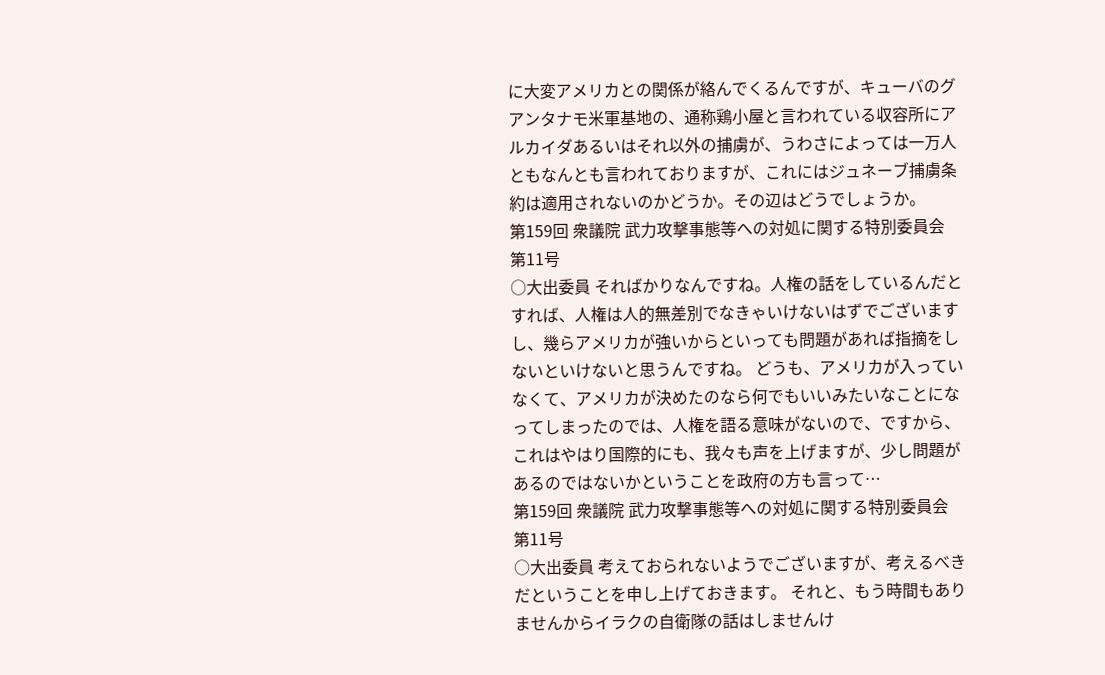に大変アメリカとの関係が絡んでくるんですが、キューバのグアンタナモ米軍基地の、通称鶏小屋と言われている収容所にアルカイダあるいはそれ以外の捕虜が、うわさによっては一万人ともなんとも言われておりますが、これにはジュネーブ捕虜条約は適用されないのかどうか。その辺はどうでしょうか。
第159回 衆議院 武力攻撃事態等への対処に関する特別委員会 第11号
○大出委員 そればかりなんですね。人権の話をしているんだとすれば、人権は人的無差別でなきゃいけないはずでございますし、幾らアメリカが強いからといっても問題があれば指摘をしないといけないと思うんですね。 どうも、アメリカが入っていなくて、アメリカが決めたのなら何でもいいみたいなことになってしまったのでは、人権を語る意味がないので、ですから、これはやはり国際的にも、我々も声を上げますが、少し問題があるのではないかということを政府の方も言って…
第159回 衆議院 武力攻撃事態等への対処に関する特別委員会 第11号
○大出委員 考えておられないようでございますが、考えるべきだということを申し上げておきます。 それと、もう時間もありませんからイラクの自衛隊の話はしませんけ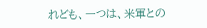れども、一つは、米軍との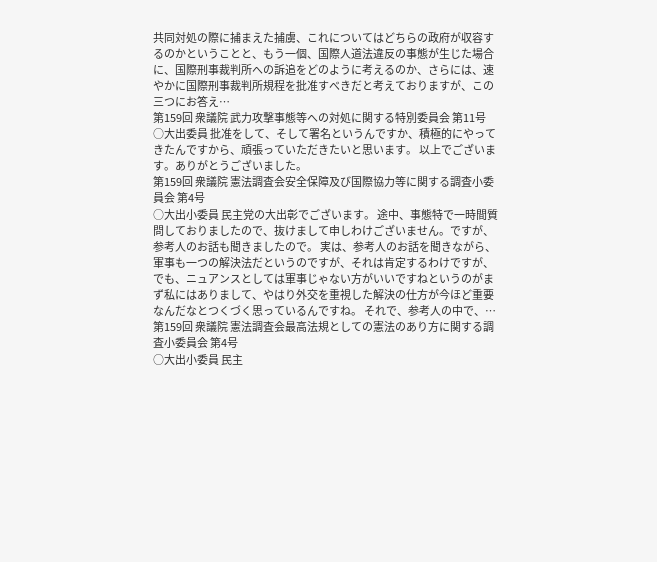共同対処の際に捕まえた捕虜、これについてはどちらの政府が収容するのかということと、もう一個、国際人道法違反の事態が生じた場合に、国際刑事裁判所への訴追をどのように考えるのか、さらには、速やかに国際刑事裁判所規程を批准すべきだと考えておりますが、この三つにお答え…
第159回 衆議院 武力攻撃事態等への対処に関する特別委員会 第11号
○大出委員 批准をして、そして署名というんですか、積極的にやってきたんですから、頑張っていただきたいと思います。 以上でございます。ありがとうございました。
第159回 衆議院 憲法調査会安全保障及び国際協力等に関する調査小委員会 第4号
○大出小委員 民主党の大出彰でございます。 途中、事態特で一時間質問しておりましたので、抜けまして申しわけございません。ですが、参考人のお話も聞きましたので。 実は、参考人のお話を聞きながら、軍事も一つの解決法だというのですが、それは肯定するわけですが、でも、ニュアンスとしては軍事じゃない方がいいですねというのがまず私にはありまして、やはり外交を重視した解決の仕方が今ほど重要なんだなとつくづく思っているんですね。 それで、参考人の中で、…
第159回 衆議院 憲法調査会最高法規としての憲法のあり方に関する調査小委員会 第4号
○大出小委員 民主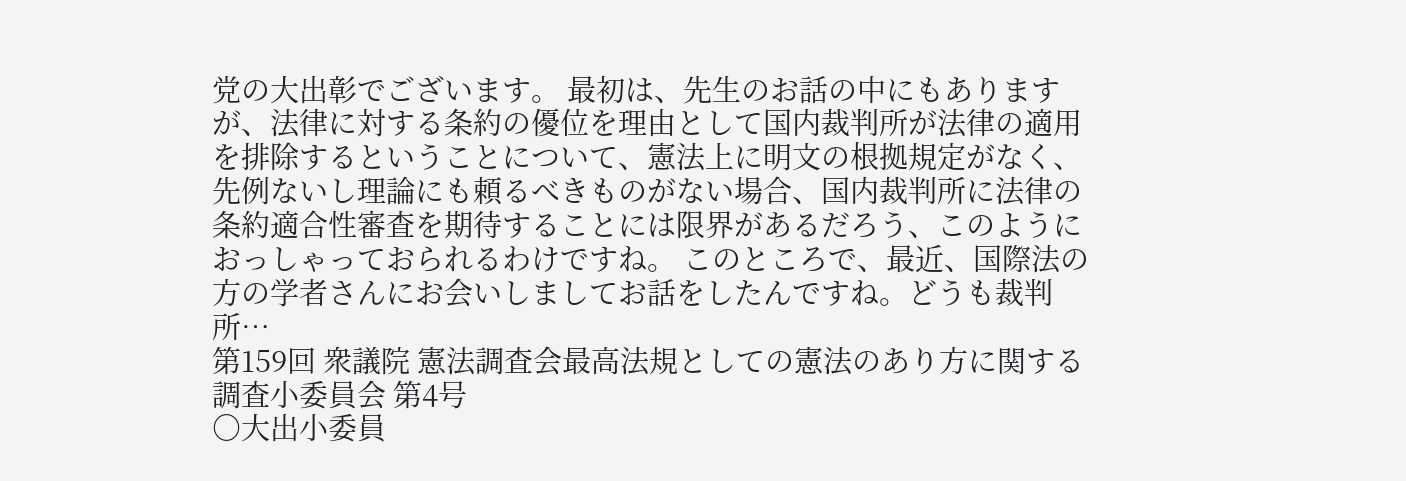党の大出彰でございます。 最初は、先生のお話の中にもありますが、法律に対する条約の優位を理由として国内裁判所が法律の適用を排除するということについて、憲法上に明文の根拠規定がなく、先例ないし理論にも頼るべきものがない場合、国内裁判所に法律の条約適合性審査を期待することには限界があるだろう、このようにおっしゃっておられるわけですね。 このところで、最近、国際法の方の学者さんにお会いしましてお話をしたんですね。どうも裁判所…
第159回 衆議院 憲法調査会最高法規としての憲法のあり方に関する調査小委員会 第4号
○大出小委員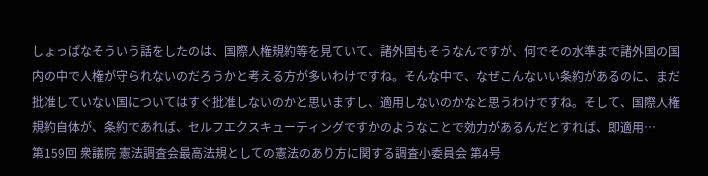しょっぱなそういう話をしたのは、国際人権規約等を見ていて、諸外国もそうなんですが、何でその水準まで諸外国の国内の中で人権が守られないのだろうかと考える方が多いわけですね。そんな中で、なぜこんないい条約があるのに、まだ批准していない国についてはすぐ批准しないのかと思いますし、適用しないのかなと思うわけですね。そして、国際人権規約自体が、条約であれば、セルフエクスキューティングですかのようなことで効力があるんだとすれば、即適用…
第159回 衆議院 憲法調査会最高法規としての憲法のあり方に関する調査小委員会 第4号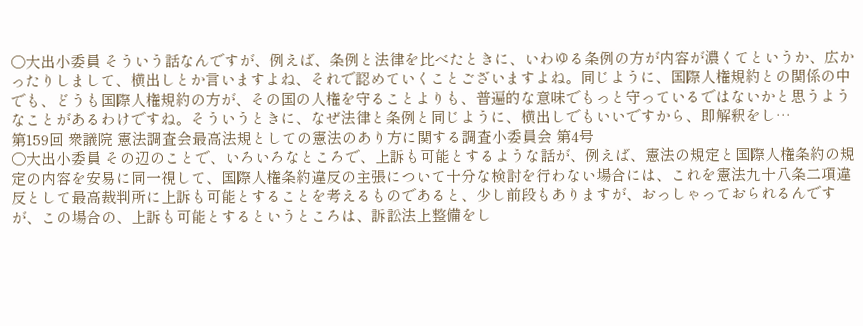○大出小委員 そういう話なんですが、例えば、条例と法律を比べたときに、いわゆる条例の方が内容が濃くてというか、広かったりしまして、横出しとか言いますよね、それで認めていくことございますよね。同じように、国際人権規約との関係の中でも、どうも国際人権規約の方が、その国の人権を守ることよりも、普遍的な意味でもっと守っているではないかと思うようなことがあるわけですね。そういうときに、なぜ法律と条例と同じように、横出しでもいいですから、即解釈をし…
第159回 衆議院 憲法調査会最高法規としての憲法のあり方に関する調査小委員会 第4号
○大出小委員 その辺のことで、いろいろなところで、上訴も可能とするような話が、例えば、憲法の規定と国際人権条約の規定の内容を安易に同一視して、国際人権条約違反の主張について十分な検討を行わない場合には、これを憲法九十八条二項違反として最高裁判所に上訴も可能とすることを考えるものであると、少し前段もありますが、おっしゃっておられるんですが、この場合の、上訴も可能とするというところは、訴訟法上整備をし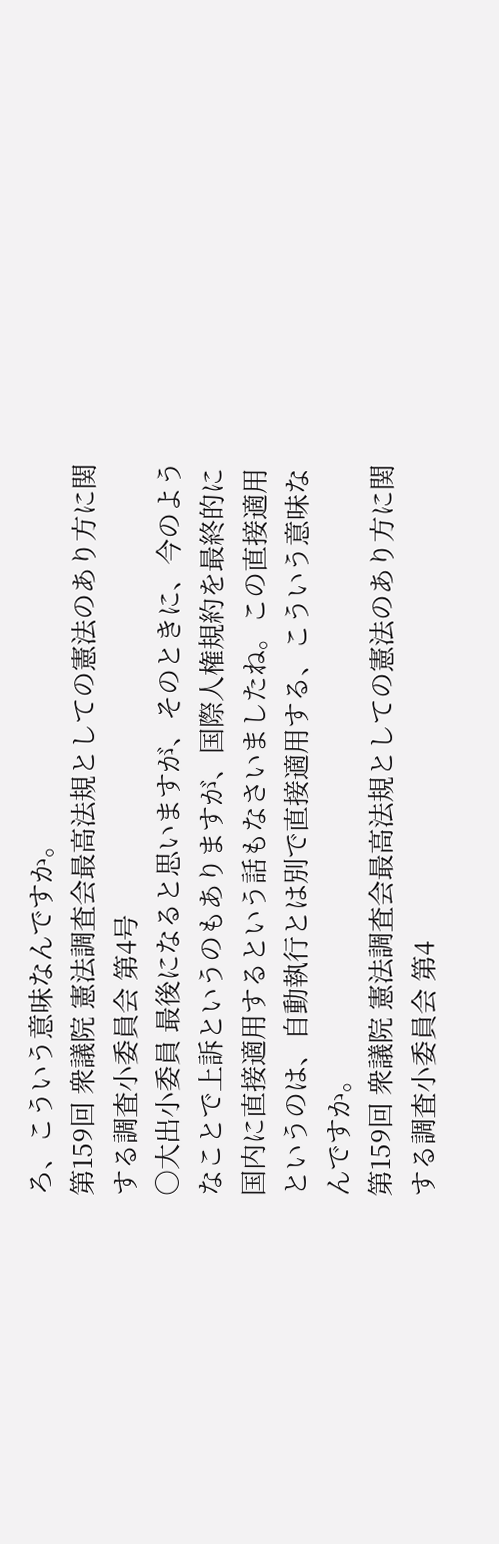ろ、こういう意味なんですか。
第159回 衆議院 憲法調査会最高法規としての憲法のあり方に関する調査小委員会 第4号
○大出小委員 最後になると思いますが、そのときに、今のようなことで上訴というのもありますが、国際人権規約を最終的に国内に直接適用するという話もなさいましたね。この直接適用というのは、自動執行とは別で直接適用する、こういう意味なんですか。
第159回 衆議院 憲法調査会最高法規としての憲法のあり方に関する調査小委員会 第4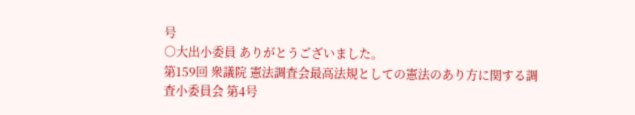号
○大出小委員 ありがとうございました。
第159回 衆議院 憲法調査会最高法規としての憲法のあり方に関する調査小委員会 第4号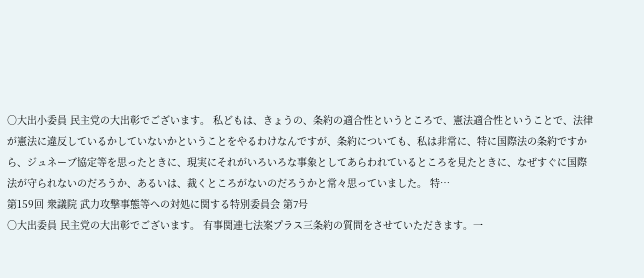○大出小委員 民主党の大出彰でございます。 私どもは、きょうの、条約の適合性というところで、憲法適合性ということで、法律が憲法に違反しているかしていないかということをやるわけなんですが、条約についても、私は非常に、特に国際法の条約ですから、ジュネーブ協定等を思ったときに、現実にそれがいろいろな事象としてあらわれているところを見たときに、なぜすぐに国際法が守られないのだろうか、あるいは、裁くところがないのだろうかと常々思っていました。 特…
第159回 衆議院 武力攻撃事態等への対処に関する特別委員会 第7号
○大出委員 民主党の大出彰でございます。 有事関連七法案プラス三条約の質問をさせていただきます。一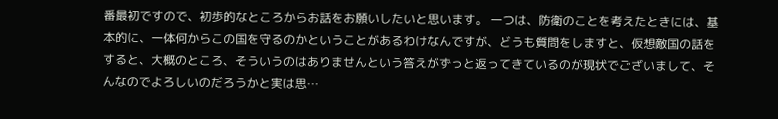番最初ですので、初歩的なところからお話をお願いしたいと思います。 一つは、防衛のことを考えたときには、基本的に、一体何からこの国を守るのかということがあるわけなんですが、どうも質問をしますと、仮想敵国の話をすると、大概のところ、そういうのはありませんという答えがずっと返ってきているのが現状でございまして、そんなのでよろしいのだろうかと実は思…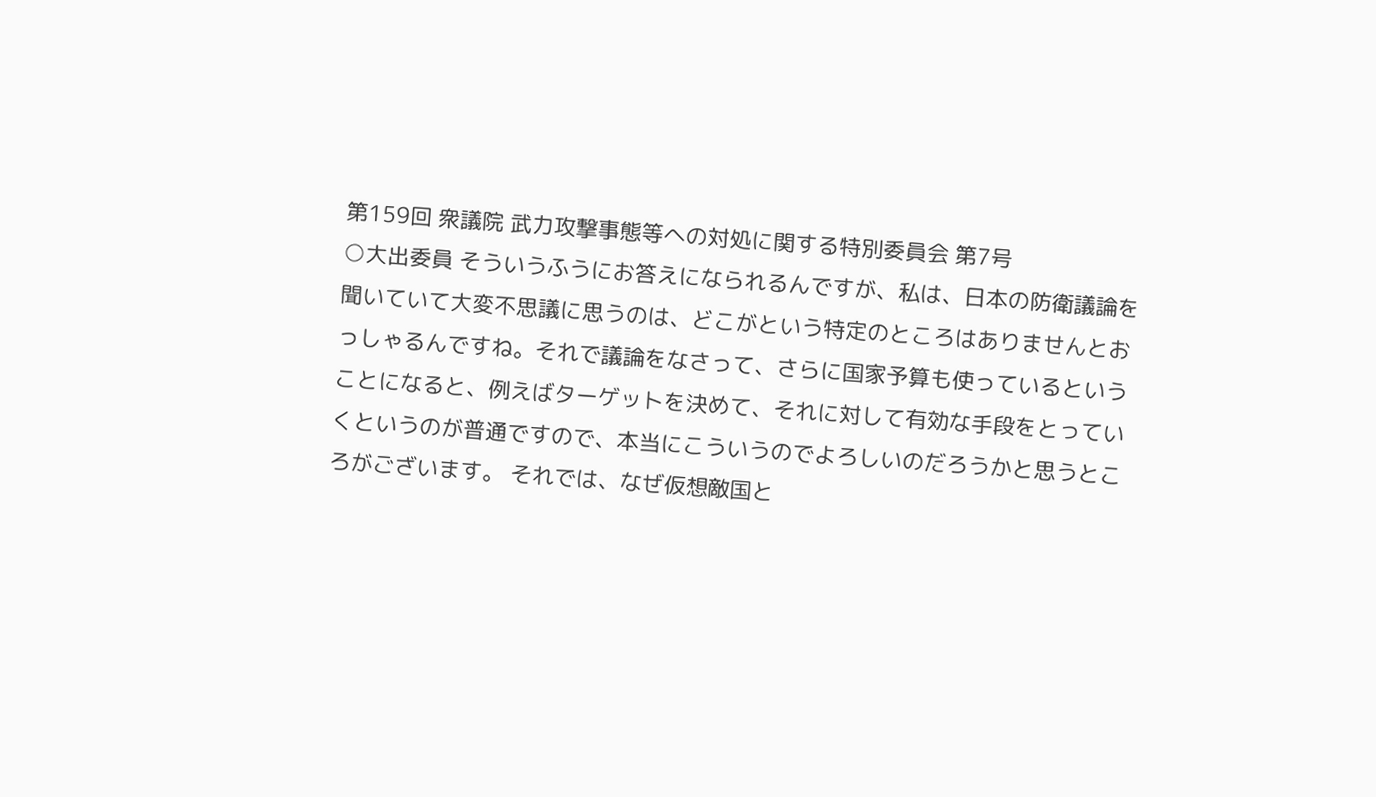第159回 衆議院 武力攻撃事態等への対処に関する特別委員会 第7号
○大出委員 そういうふうにお答えになられるんですが、私は、日本の防衛議論を聞いていて大変不思議に思うのは、どこがという特定のところはありませんとおっしゃるんですね。それで議論をなさって、さらに国家予算も使っているということになると、例えばターゲットを決めて、それに対して有効な手段をとっていくというのが普通ですので、本当にこういうのでよろしいのだろうかと思うところがございます。 それでは、なぜ仮想敵国と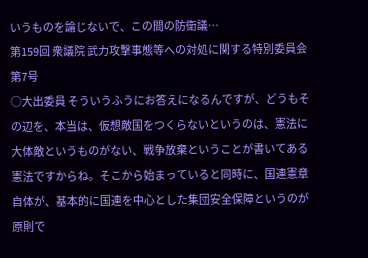いうものを論じないで、この間の防衛議…
第159回 衆議院 武力攻撃事態等への対処に関する特別委員会 第7号
○大出委員 そういうふうにお答えになるんですが、どうもその辺を、本当は、仮想敵国をつくらないというのは、憲法に大体敵というものがない、戦争放棄ということが書いてある憲法ですからね。そこから始まっていると同時に、国連憲章自体が、基本的に国連を中心とした集団安全保障というのが原則で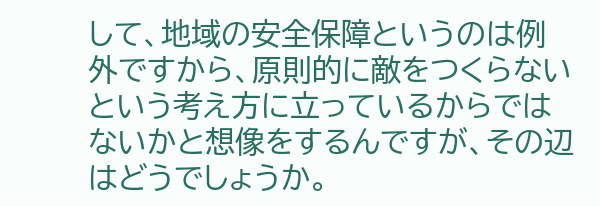して、地域の安全保障というのは例外ですから、原則的に敵をつくらないという考え方に立っているからではないかと想像をするんですが、その辺はどうでしょうか。